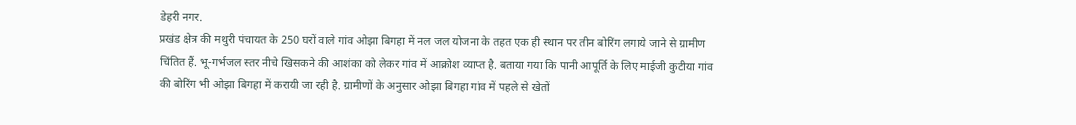डेहरी नगर.
प्रखंड क्षेत्र की मथुरी पंचायत के 250 घरों वाले गांव ओझा बिगहा में नल जल योजना के तहत एक ही स्थान पर तीन बोरिंग लगाये जाने से ग्रामीण चिंतित हैं. भू-गर्भजल स्तर नीचे खिसकने की आशंका को लेकर गांव में आक्रोश व्याप्त है. बताया गया कि पानी आपूर्ति के लिए माईजी कुटीया गांव की बोरिंग भी ओझा बिगहा में करायी जा रही है. ग्रामीणों के अनुसार ओझा बिगहा गांव में पहले से खेतों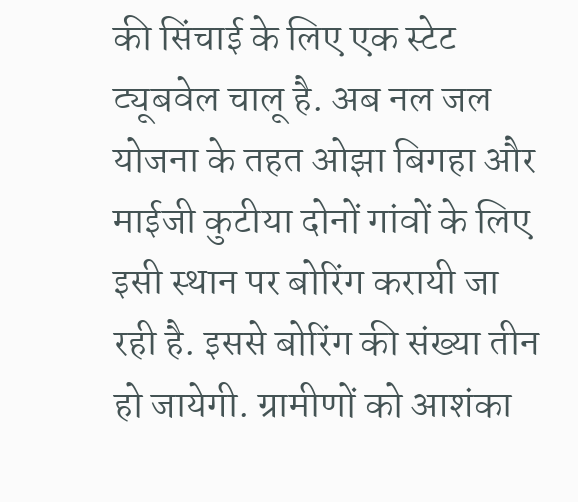की सिंचाई के लिए एक स्टेट ट्यूबवेल चालू है. अब नल जल योजना के तहत ओझा बिगहा और माईजी कुटीया दोनों गांवों के लिए इसी स्थान पर बोरिंग करायी जा रही है. इससे बोरिंग की संख्या तीन हो जायेगी. ग्रामीणों को आशंका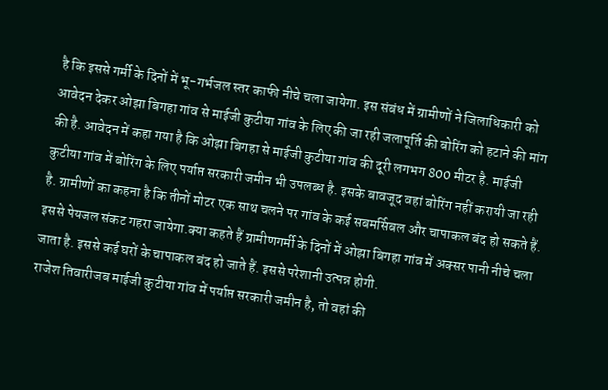है कि इससे गर्मी के दिनों में भू-गर्भजल स्तर काफी नीचे चला जायेगा. इस संबंध में ग्रामीणों ने जिलाधिकारी को आवेदन देकर ओझा बिगहा गांव से माईजी कुटीया गांव के लिए की जा रही जलापूर्ति की बोरिंग को हटाने की मांग की है. आवेदन में कहा गया है कि ओझा बिगहा से माईजी कुटीया गांव की दूरी लगभग 800 मीटर है. माईजी कुटीया गांव में बोरिंग के लिए पर्याप्त सरकारी जमीन भी उपलब्ध है. इसके बावजूद वहां बोरिंग नहीं करायी जा रही है. ग्रामीणों का कहना है कि तीनों मोटर एक साथ चलने पर गांव के कई सबमर्सिबल और चापाकल बंद हो सकते हैं. इससे पेयजल संकट गहरा जायेगा.क्या कहते हैं ग्रामीणगर्मी के दिनों में ओझा बिगहा गांव में अक्सर पानी नीचे चला जाता है. इससे कई घरों के चापाकल बंद हो जाते हैं. इससे परेशानी उत्पन्न होगी.
राजेश तिवारीजब माईजी कुटीया गांव में पर्याप्त सरकारी जमीन है, तो वहां की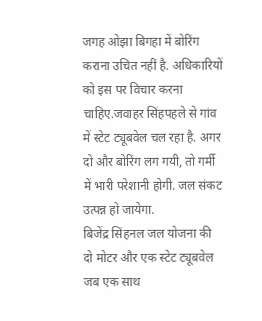जगह ओझा बिगहा में बोरिंग कराना उचित नहीं है. अधिकारियों को इस पर विचार करना चाहिए.जवाहर सिंहपहले से गांव में स्टेट ट्यूबवेल चल रहा है. अगर दो और बोरिंग लग गयी, तो गर्मी में भारी परेशानी होगी. जल संकट उत्पन्न हो जायेगा.
बिजेंद्र सिंहनल जल योजना की दो मोटर और एक स्टेट ट्यूबवेल जब एक साथ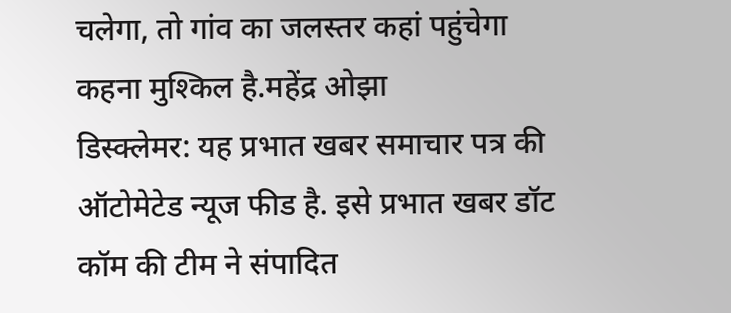चलेगा, तो गांव का जलस्तर कहां पहुंचेगा कहना मुश्किल है.महेंद्र ओझा
डिस्क्लेमर: यह प्रभात खबर समाचार पत्र की ऑटोमेटेड न्यूज फीड है. इसे प्रभात खबर डॉट कॉम की टीम ने संपादित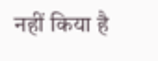नहीं किया है